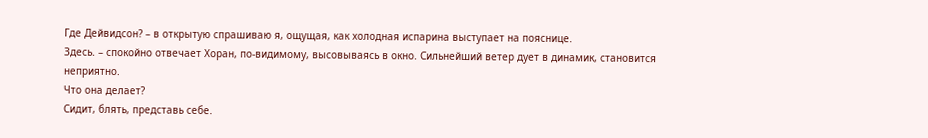Где Дейвидсон? – в открытую спрашиваю я, ощущая, как холодная испарина выступает на пояснице.
Здесь. – спокойно отвечает Хоран, по-видимому, высовываясь в окно. Сильнейший ветер дует в динамик, становится неприятно.
Что она делает?
Сидит, блять, представь себе.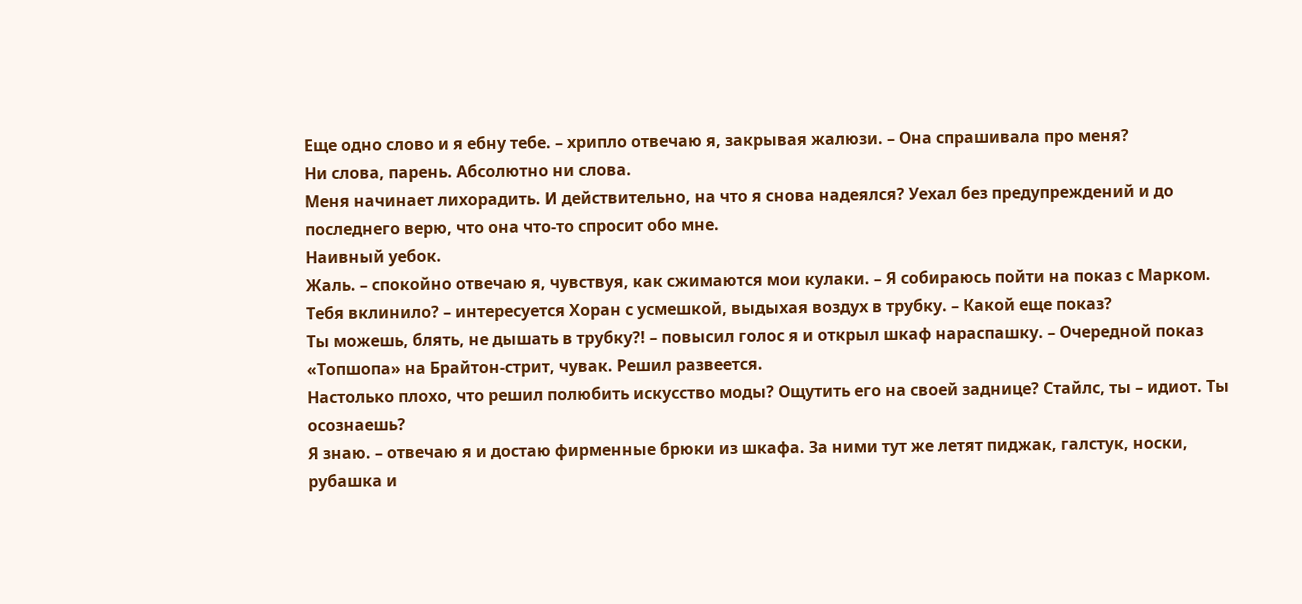Еще одно слово и я ебну тебе. – хрипло отвечаю я, закрывая жалюзи. – Она спрашивала про меня?
Ни слова, парень. Абсолютно ни слова.
Меня начинает лихорадить. И действительно, на что я снова надеялся? Уехал без предупреждений и до последнего верю, что она что-то спросит обо мне.
Наивный уебок.
Жаль. – спокойно отвечаю я, чувствуя, как сжимаются мои кулаки. – Я собираюсь пойти на показ с Марком.
Тебя вклинило? – интересуется Хоран с усмешкой, выдыхая воздух в трубку. – Какой еще показ?
Ты можешь, блять, не дышать в трубку?! – повысил голос я и открыл шкаф нараспашку. – Очередной показ «Топшопа» на Брайтон-стрит, чувак. Решил развеется.
Настолько плохо, что решил полюбить искусство моды? Ощутить его на своей заднице? Стайлс, ты – идиот. Ты осознаешь?
Я знаю. – отвечаю я и достаю фирменные брюки из шкафа. За ними тут же летят пиджак, галстук, носки, рубашка и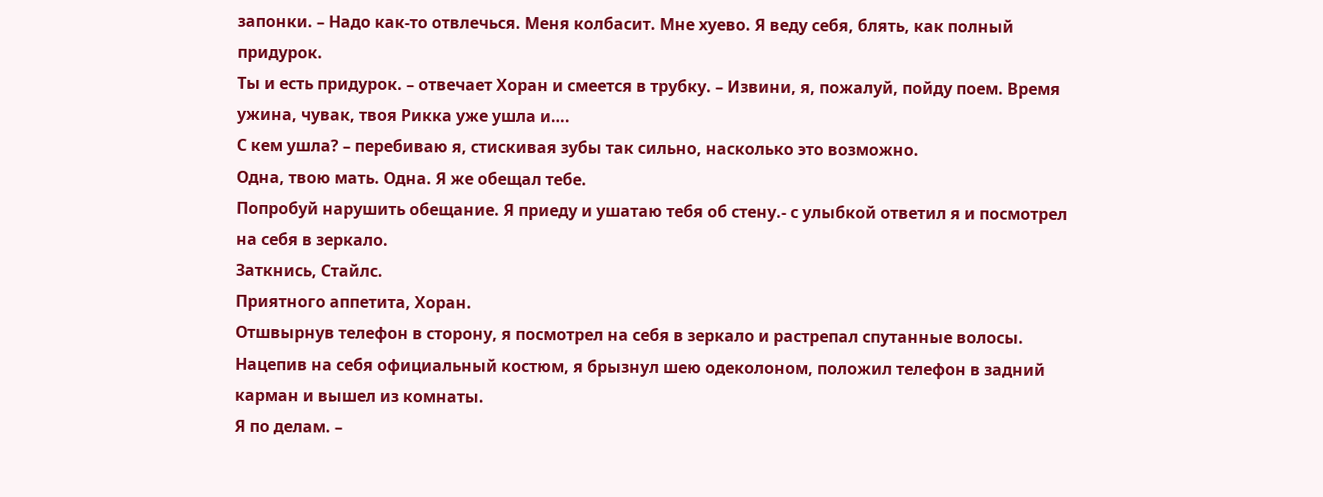запонки. – Надо как-то отвлечься. Меня колбасит. Мне хуево. Я веду себя, блять, как полный придурок.
Ты и есть придурок. – отвечает Хоран и смеется в трубку. – Извини, я, пожалуй, пойду поем. Время ужина, чувак, твоя Рикка уже ушла и….
С кем ушла? – перебиваю я, стискивая зубы так сильно, насколько это возможно.
Одна, твою мать. Одна. Я же обещал тебе.
Попробуй нарушить обещание. Я приеду и ушатаю тебя об стену.- с улыбкой ответил я и посмотрел на себя в зеркало.
Заткнись, Стайлс.
Приятного аппетита, Хоран.
Отшвырнув телефон в сторону, я посмотрел на себя в зеркало и растрепал спутанные волосы.
Нацепив на себя официальный костюм, я брызнул шею одеколоном, положил телефон в задний карман и вышел из комнаты.
Я по делам. –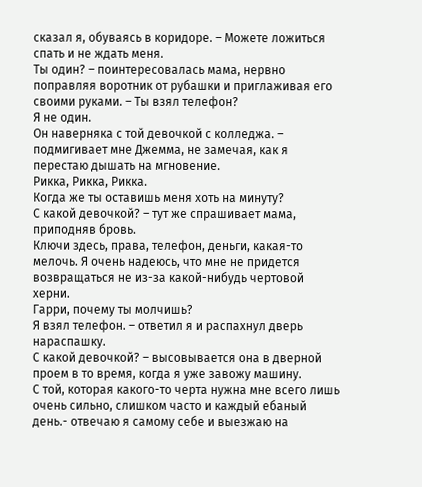сказал я, обуваясь в коридоре. – Можете ложиться спать и не ждать меня.
Ты один? – поинтересовалась мама, нервно поправляя воротник от рубашки и приглаживая его своими руками. – Ты взял телефон?
Я не один.
Он наверняка с той девочкой с колледжа. – подмигивает мне Джемма, не замечая, как я перестаю дышать на мгновение.
Рикка, Рикка, Рикка.
Когда же ты оставишь меня хоть на минуту?
С какой девочкой? – тут же спрашивает мама, приподняв бровь.
Ключи здесь, права, телефон, деньги, какая-то мелочь. Я очень надеюсь, что мне не придется возвращаться не из-за какой-нибудь чертовой херни.
Гарри, почему ты молчишь?
Я взял телефон. – ответил я и распахнул дверь нараспашку.
С какой девочкой? – высовывается она в дверной проем в то время, когда я уже завожу машину.
С той, которая какого-то черта нужна мне всего лишь очень сильно, слишком часто и каждый ебаный день.- отвечаю я самому себе и выезжаю на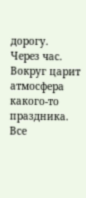дорогу.
Через час.
Вокруг царит атмосфера какого-то праздника. Все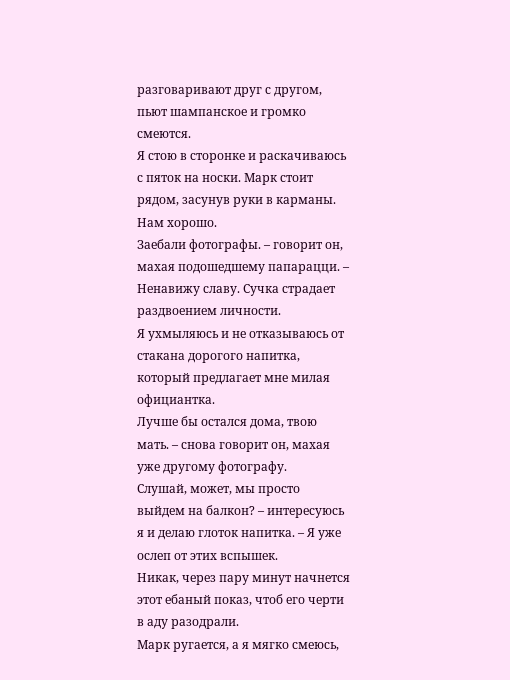разговаривают друг с другом, пьют шампанское и громко смеются.
Я стою в сторонке и раскачиваюсь с пяток на носки. Марк стоит рядом, засунув руки в карманы.
Нам хорошо.
Заебали фотографы. – говорит он, махая подошедшему папарацци. – Ненавижу славу. Сучка страдает раздвоением личности.
Я ухмыляюсь и не отказываюсь от стакана дорогого напитка, который предлагает мне милая официантка.
Лучше бы остался дома, твою мать. – снова говорит он, махая уже другому фотографу.
Слушай, может, мы просто выйдем на балкон? – интересуюсь я и делаю глоток напитка. – Я уже ослеп от этих вспышек.
Никак, через пару минут начнется этот ебаный показ, чтоб его черти в аду разодрали.
Марк ругается, а я мягко смеюсь,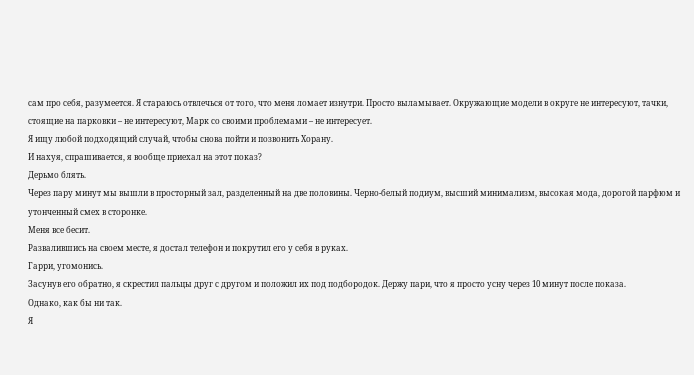сам про себя, разумеется. Я стараюсь отвлечься от того, что меня ломает изнутри. Просто выламывает. Окружающие модели в округе не интересуют, тачки, стоящие на парковки – не интересуют, Марк со своими проблемами – не интересует.
Я ищу любой подходящий случай, чтобы снова пойти и позвонить Хорану.
И нахуя, спрашивается, я вообще приехал на этот показ?
Дерьмо блять.
Через пару минут мы вышли в просторный зал, разделенный на две половины. Черно-белый подиум, высший минимализм, высокая мода, дорогой парфюм и утонченный смех в сторонке.
Меня все бесит.
Развалившись на своем месте, я достал телефон и покрутил его у себя в руках.
Гарри, угомонись.
Засунув его обратно, я скрестил пальцы друг с другом и положил их под подбородок. Держу пари, что я просто усну через 10 минут после показа.
Однако, как бы ни так.
Я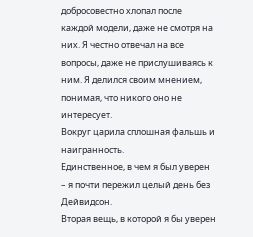добросовестно хлопал после каждой модели, даже не смотря на них. Я честно отвечал на все вопросы, даже не прислушиваясь к ним. Я делился своим мнением, понимая, что никого оно не интересует.
Вокруг царила сплошная фальшь и наигранность.
Единственное, в чем я был уверен – я почти пережил целый день без Дейвидсон.
Вторая вещь, в которой я бы уверен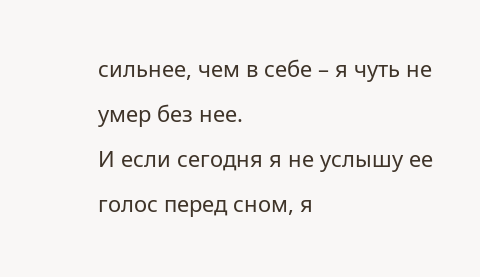сильнее, чем в себе – я чуть не умер без нее.
И если сегодня я не услышу ее голос перед сном, я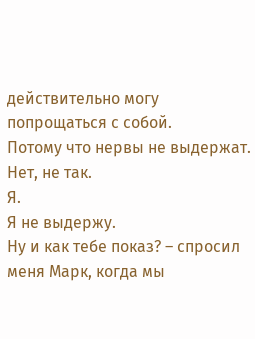действительно могу попрощаться с собой.
Потому что нервы не выдержат.
Нет, не так.
Я.
Я не выдержу.
Ну и как тебе показ? – спросил меня Марк, когда мы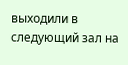выходили в следующий зал на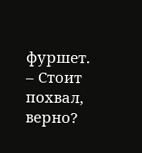фуршет. – Стоит похвал, верно?